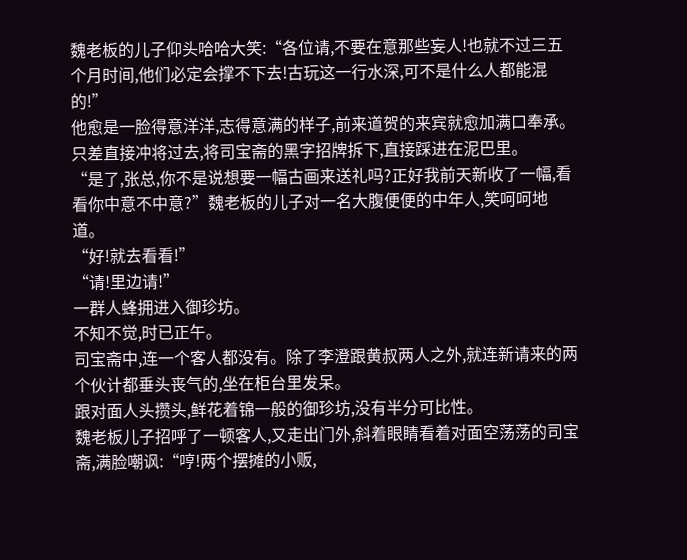魏老板的儿子仰头哈哈大笑:“各位请,不要在意那些妄人!也就不过三五个月时间,他们必定会撑不下去!古玩这一行水深,可不是什么人都能混的!”
他愈是一脸得意洋洋,志得意满的样子,前来道贺的来宾就愈加满口奉承。
只差直接冲将过去,将司宝斋的黑字招牌拆下,直接踩进在泥巴里。
“是了,张总,你不是说想要一幅古画来送礼吗?正好我前天新收了一幅,看看你中意不中意?”魏老板的儿子对一名大腹便便的中年人,笑呵呵地道。
“好!就去看看!”
“请!里边请!”
一群人蜂拥进入御珍坊。
不知不觉,时已正午。
司宝斋中,连一个客人都没有。除了李澄跟黄叔两人之外,就连新请来的两个伙计都垂头丧气的,坐在柜台里发呆。
跟对面人头攒头,鲜花着锦一般的御珍坊,没有半分可比性。
魏老板儿子招呼了一顿客人,又走出门外,斜着眼睛看着对面空荡荡的司宝斋,满脸嘲讽:“哼!两个摆摊的小贩,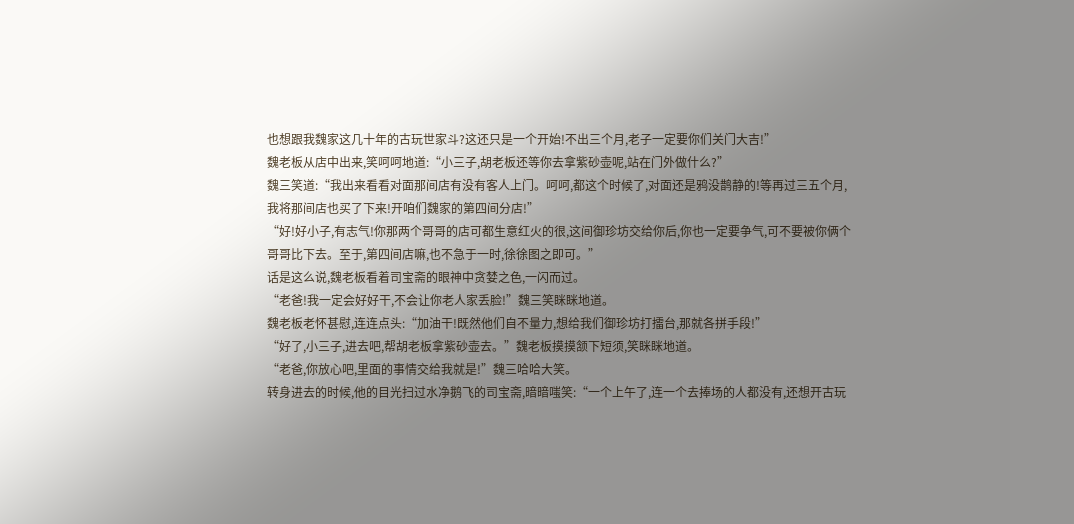也想跟我魏家这几十年的古玩世家斗?这还只是一个开始!不出三个月,老子一定要你们关门大吉!”
魏老板从店中出来,笑呵呵地道:“小三子,胡老板还等你去拿紫砂壶呢,站在门外做什么?”
魏三笑道:“我出来看看对面那间店有没有客人上门。呵呵,都这个时候了,对面还是鸦没鹊静的!等再过三五个月,我将那间店也买了下来!开咱们魏家的第四间分店!”
“好!好小子,有志气!你那两个哥哥的店可都生意红火的很,这间御珍坊交给你后,你也一定要争气,可不要被你俩个哥哥比下去。至于,第四间店嘛,也不急于一时,徐徐图之即可。”
话是这么说,魏老板看着司宝斋的眼神中贪婪之色,一闪而过。
“老爸!我一定会好好干,不会让你老人家丢脸!”魏三笑眯眯地道。
魏老板老怀甚慰,连连点头:“加油干!既然他们自不量力,想给我们御珍坊打擂台,那就各拼手段!”
“好了,小三子,进去吧,帮胡老板拿紫砂壶去。”魏老板摸摸颔下短须,笑眯眯地道。
“老爸,你放心吧,里面的事情交给我就是!”魏三哈哈大笑。
转身进去的时候,他的目光扫过水净鹅飞的司宝斋,暗暗嗤笑:“一个上午了,连一个去捧场的人都没有,还想开古玩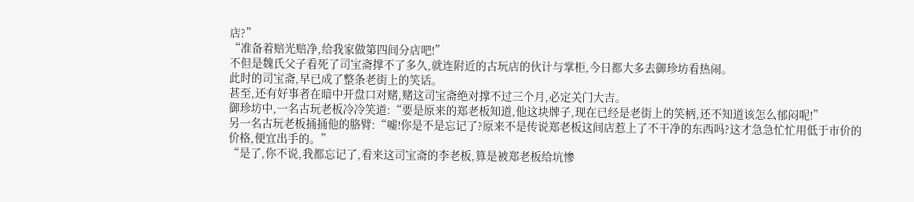店?”
“准备着赔光赔净,给我家做第四间分店吧!”
不但是魏氏父子看死了司宝斋撑不了多久,就连附近的古玩店的伙计与掌柜,今日都大多去御珍坊看热闹。
此时的司宝斋,早已成了整条老街上的笑话。
甚至,还有好事者在暗中开盘口对赌,赌这司宝斋绝对撑不过三个月,必定关门大吉。
御珍坊中,一名古玩老板冷冷笑道:“要是原来的郑老板知道,他这块牌子,现在已经是老街上的笑柄,还不知道该怎么郁闷呢!”
另一名古玩老板捅捅他的胳臂:“嘘!你是不是忘记了?原来不是传说郑老板这间店惹上了不干净的东西吗?这才急急忙忙用低于市价的价格,便宜出手的。”
“是了,你不说,我都忘记了,看来这司宝斋的李老板,算是被郑老板给坑惨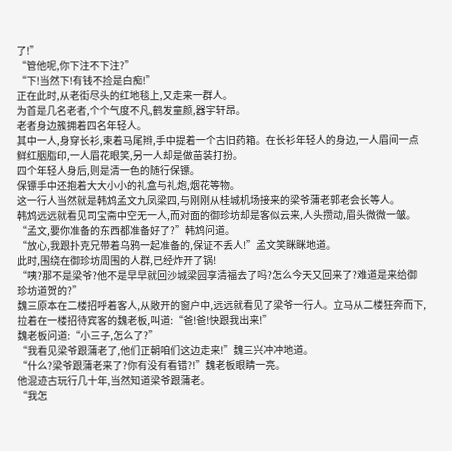了!”
“管他呢,你下注不下注?”
“下!当然下!有钱不捡是白痴!”
正在此时,从老街尽头的红地毯上,又走来一群人。
为首是几名老者,个个气度不凡,鹤发童颜,器宇轩昂。
老者身边簇拥着四名年轻人。
其中一人,身穿长衫,束着马尾辫,手中提着一个古旧药箱。在长衫年轻人的身边,一人眉间一点鲜红胭脂印,一人眉花眼笑,另一人却是做苗装打扮。
四个年轻人身后,则是清一色的随行保镖。
保镖手中还抱着大大小小的礼盒与礼炮,烟花等物。
这一行人当然就是韩鸩孟文九凤梁四,与刚刚从桂城机场接来的梁爷蒲老郭老会长等人。
韩鸩远远就看见司宝斋中空无一人,而对面的御珍坊却是客似云来,人头攒动,眉头微微一皱。
“孟文,要你准备的东西都准备好了?”韩鸩问道。
“放心,我跟扑克兄带着乌鸦一起准备的,保证不丢人!”孟文笑眯眯地道。
此时,围绕在御珍坊周围的人群,已经炸开了锅!
“咦?那不是梁爷?他不是早早就回沙城梁园享清福去了吗?怎么今天又回来了?难道是来给御珍坊道贺的?”
魏三原本在二楼招呼着客人,从敞开的窗户中,远远就看见了梁爷一行人。立马从二楼狂奔而下,拉着在一楼招待宾客的魏老板,叫道:“爸!爸!快跟我出来!”
魏老板问道:“小三子,怎么了?”
“我看见梁爷跟蒲老了,他们正朝咱们这边走来!”魏三兴冲冲地道。
“什么?梁爷跟蒲老来了?你有没有看错?!”魏老板眼睛一亮。
他混迹古玩行几十年,当然知道梁爷跟蒲老。
“我怎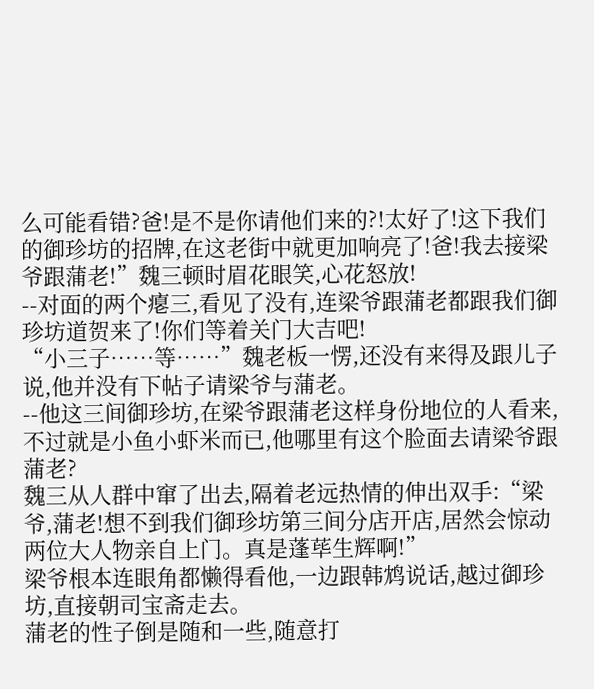么可能看错?爸!是不是你请他们来的?!太好了!这下我们的御珍坊的招牌,在这老街中就更加响亮了!爸!我去接梁爷跟蒲老!”魏三顿时眉花眼笑,心花怒放!
--对面的两个瘪三,看见了没有,连梁爷跟蒲老都跟我们御珍坊道贺来了!你们等着关门大吉吧!
“小三子……等……”魏老板一愣,还没有来得及跟儿子说,他并没有下帖子请梁爷与蒲老。
--他这三间御珍坊,在梁爷跟蒲老这样身份地位的人看来,不过就是小鱼小虾米而已,他哪里有这个脸面去请梁爷跟蒲老?
魏三从人群中窜了出去,隔着老远热情的伸出双手:“梁爷,蒲老!想不到我们御珍坊第三间分店开店,居然会惊动两位大人物亲自上门。真是蓬荜生辉啊!”
梁爷根本连眼角都懒得看他,一边跟韩鸩说话,越过御珍坊,直接朝司宝斋走去。
蒲老的性子倒是随和一些,随意打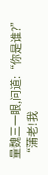量魏三一眼,问道:“你是谁?”
“蒲老!我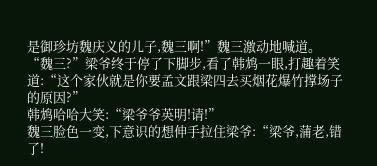是御珍坊魏庆义的儿子,魏三啊!”魏三激动地喊道。
“魏三?”梁爷终于停了下脚步,看了韩鸩一眼,打趣着笑道:“这个家伙就是你要孟文跟梁四去买烟花爆竹撑场子的原因?”
韩鸩哈哈大笑:“梁爷爷英明!请!”
魏三脸色一变,下意识的想伸手拉住梁爷:“梁爷,蒲老,错了!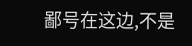鄙号在这边,不是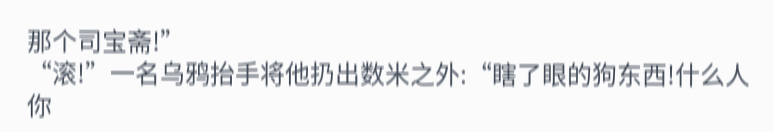那个司宝斋!”
“滚!”一名乌鸦抬手将他扔出数米之外:“瞎了眼的狗东西!什么人你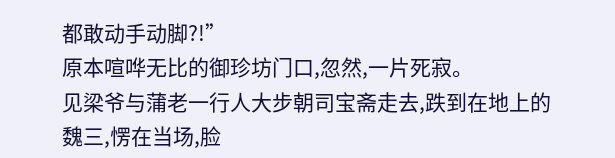都敢动手动脚?!”
原本喧哗无比的御珍坊门口,忽然,一片死寂。
见梁爷与蒲老一行人大步朝司宝斋走去,跌到在地上的魏三,愣在当场,脸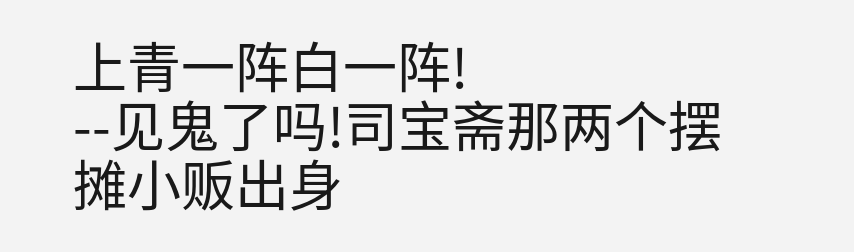上青一阵白一阵!
--见鬼了吗!司宝斋那两个摆摊小贩出身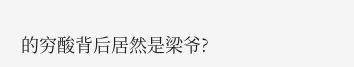的穷酸背后居然是梁爷?